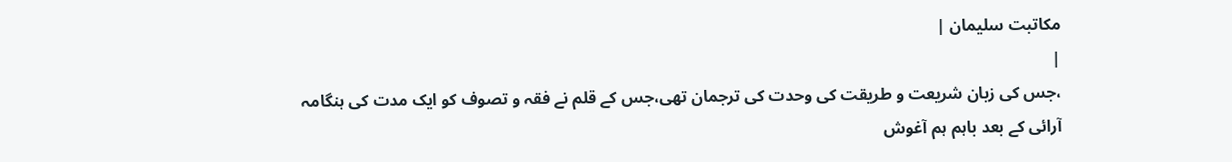مکاتبت سلیمان |
|
،جس کی زبان شریعت و طریقت کی وحدت کی ترجمان تھی،جس کے قلم نے فقہ و تصوف کو ایک مدت کی ہنگامہ آرائی کے بعد باہم ہم آغوش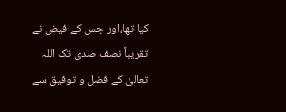کیا تھا،اور جس کے فیض نے تقریباً نصف صدی تک اللہ تعالیٰ کے فضل و توفیق سے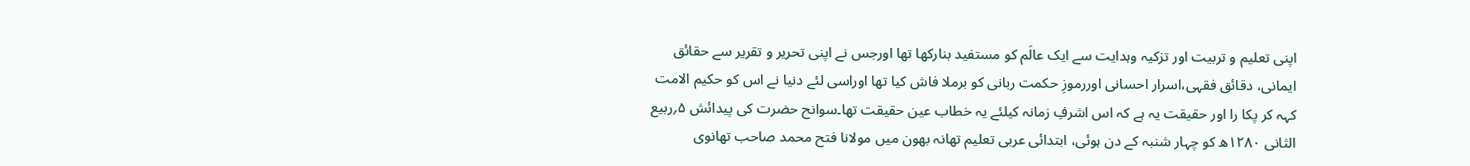اپنی تعلیم و تربیت اور تزکیہ وہدایت سے ایک عالَم کو مستفید بنارکھا تھا اورجس نے اپنی تحریر و تقریر سے حقائق ایمانی، دقائق فقہی،اسرار احسانی اوررموزِ حکمت ربانی کو برملا فاش کیا تھا اوراسی لئے دنیا نے اس کو حکیم الامت کہہ کر پکا را اور حقیقت یہ ہے کہ اس اشرفِ زمانہ کیلئے یہ خطاب عین حقیقت تھا۔سوانح حضرت کی پیدائش ۵؍ربیع الثانی ۱۲۸۰ھ کو چہار شنبہ کے دن ہوئی، ابتدائی عربی تعلیم تھانہ بھون میں مولانا فتح محمد صاحب تھانوی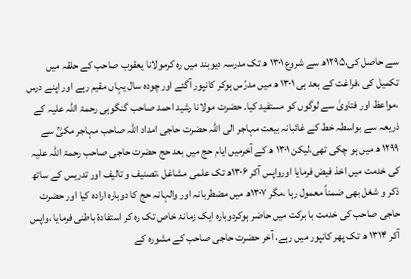سے حاصل کی،۱۲۹۵ھ سے شروع ۱۳۰۱ ھ تک مدرسہ دیوبند میں رہ کرمولانا یعقوب صاحب کے حلقہ میں تکمیل کی ،فراغت کے بعد ہی ۱۳۰۱ ھ میں مدرّس ہوکر کانپور آگئے اور چودہ سال یہاں مقیم رہے اور اپنے درس ،مواعظ اور فتاویٰ سے لوگوں کو مستفید کیا۔ حضرت مولانا رشید احمد صاحب گنگوہی رحمۃ اللہ علیہ کے ذریعہ سے بواسطہ خط کے غائبانہ بیعت مہاجر الی اللہ حضرت حاجی امداد اللہ صاحب مہاجر مکیؒ سے ۱۲۹۹ ھ میں ہو چکی تھی،لیکن ۱۳۰۱ ھ کے آخرمیں ایام حج میں بعد حج حضرت حاجی صاحب رحمۃ اللہ علیہ کی خدمت میں اخذ فیض فرمایا اورواپس آکر ۱۳۰۶ھ تک علمی مشاغل ،تصنیف و تالیف اور تدریس کے ساتھ ذکر و شغل بھی ضمناً معمول رہا ،مگر ۱۳۰۷ھ میں مضطربانہ اور والہانہ حج کا دوبارہ ارادہ کیا اور حضرت حاجی صاحب کی خدمت با برکت میں حاضر ہوکردوبارہ ایک زمانۂ خاص تک رہ کر استفادۂ باطنی فرمایا ،واپس آکر ۱۳۱۴ ھ تک پھر کانپور میں رہے، آخر حضرت حاجی صاحب کے مشورہ کے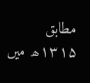مطابق ۱۳۱۵ھ میں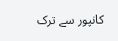کانپور سے ترک